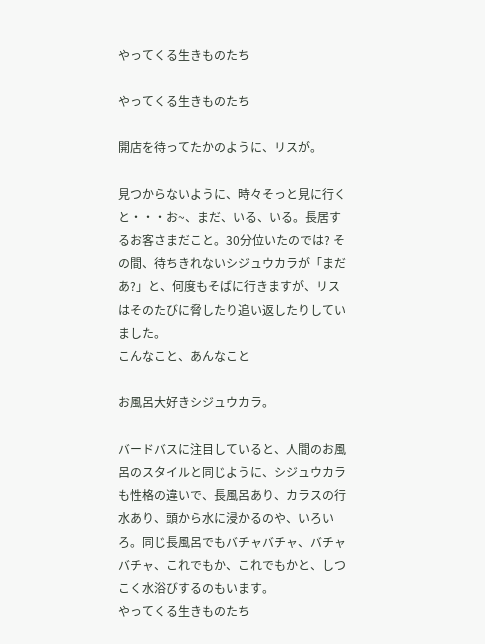やってくる生きものたち

やってくる生きものたち

開店を待ってたかのように、リスが。

見つからないように、時々そっと見に行くと・・・お~、まだ、いる、いる。長居するお客さまだこと。30分位いたのでは? その間、待ちきれないシジュウカラが「まだあ?」と、何度もそばに行きますが、リスはそのたびに脅したり追い返したりしていました。
こんなこと、あんなこと

お風呂大好きシジュウカラ。

バードバスに注目していると、人間のお風呂のスタイルと同じように、シジュウカラも性格の違いで、長風呂あり、カラスの行水あり、頭から水に浸かるのや、いろいろ。同じ長風呂でもバチャバチャ、バチャバチャ、これでもか、これでもかと、しつこく水浴びするのもいます。
やってくる生きものたち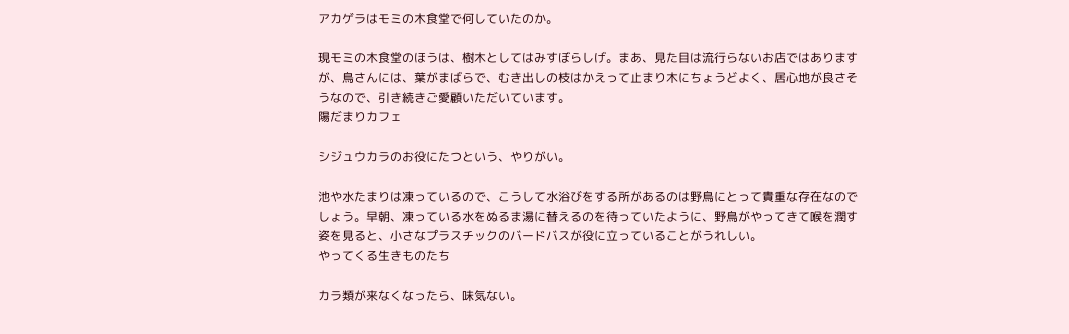アカゲラはモミの木食堂で何していたのか。

現モミの木食堂のほうは、樹木としてはみすぼらしげ。まあ、見た目は流行らないお店ではありますが、鳥さんには、葉がまばらで、むき出しの枝はかえって止まり木にちょうどよく、居心地が良さそうなので、引き続きご愛顧いただいています。
陽だまりカフェ

シジュウカラのお役にたつという、やりがい。

池や水たまりは凍っているので、こうして水浴びをする所があるのは野鳥にとって貴重な存在なのでしょう。早朝、凍っている水をぬるま湯に替えるのを待っていたように、野鳥がやってきて喉を潤す姿を見ると、小さなプラスチックのバードバスが役に立っていることがうれしい。
やってくる生きものたち

カラ類が来なくなったら、味気ない。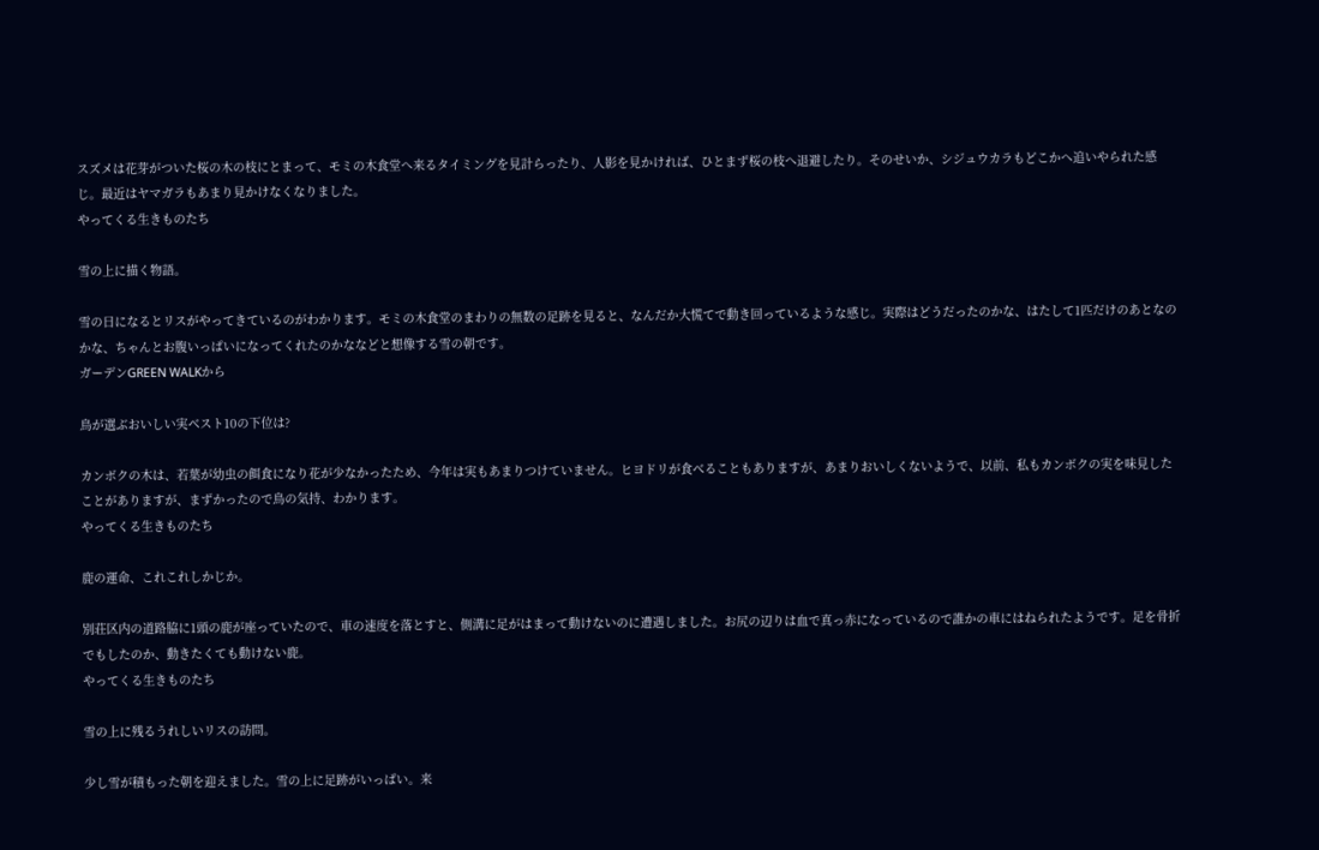スズメは花芽がついた桜の木の枝にとまって、モミの木食堂へ来るタイミングを見計らったり、人影を見かければ、ひとまず桜の枝へ退避したり。そのせいか、シジュウカラもどこかへ追いやられた感じ。最近はヤマガラもあまり見かけなくなりました。
やってくる生きものたち

雪の上に描く物語。

雪の日になるとリスがやってきているのがわかります。モミの木食堂のまわりの無数の足跡を見ると、なんだか大慌てで動き回っているような感じ。実際はどうだったのかな、はたして1匹だけのあとなのかな、ちゃんとお腹いっぱいになってくれたのかななどと想像する雪の朝です。
ガーデンGREEN WALKから

鳥が選ぶおいしい実ベスト10の下位は?

カンボクの木は、若葉が幼虫の餌食になり花が少なかったため、今年は実もあまりつけていません。ヒヨドリが食べることもありますが、あまりおいしくないようで、以前、私もカンボクの実を味見したことがありますが、まずかったので鳥の気持、わかります。
やってくる生きものたち

鹿の運命、これこれしかじか。

別荘区内の道路脇に1頭の鹿が座っていたので、車の速度を落とすと、側溝に足がはまって動けないのに遭遇しました。お尻の辺りは血で真っ赤になっているので誰かの車にはねられたようです。足を骨折でもしたのか、動きたくても動けない鹿。
やってくる生きものたち

雪の上に残るうれしいリスの訪問。

少し雪が積もった朝を迎えました。雪の上に足跡がいっぱい。来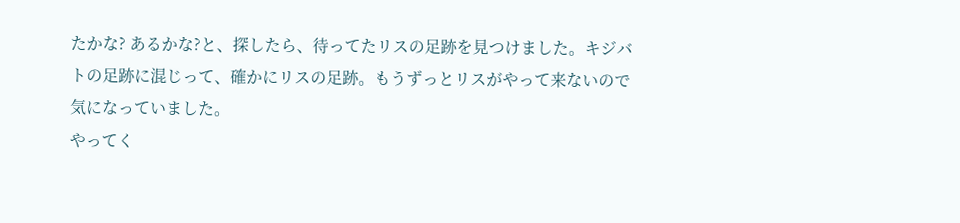たかな? あるかな?と、探したら、待ってたリスの足跡を見つけました。キジバトの足跡に混じって、確かにリスの足跡。もうずっとリスがやって来ないので気になっていました。
やってく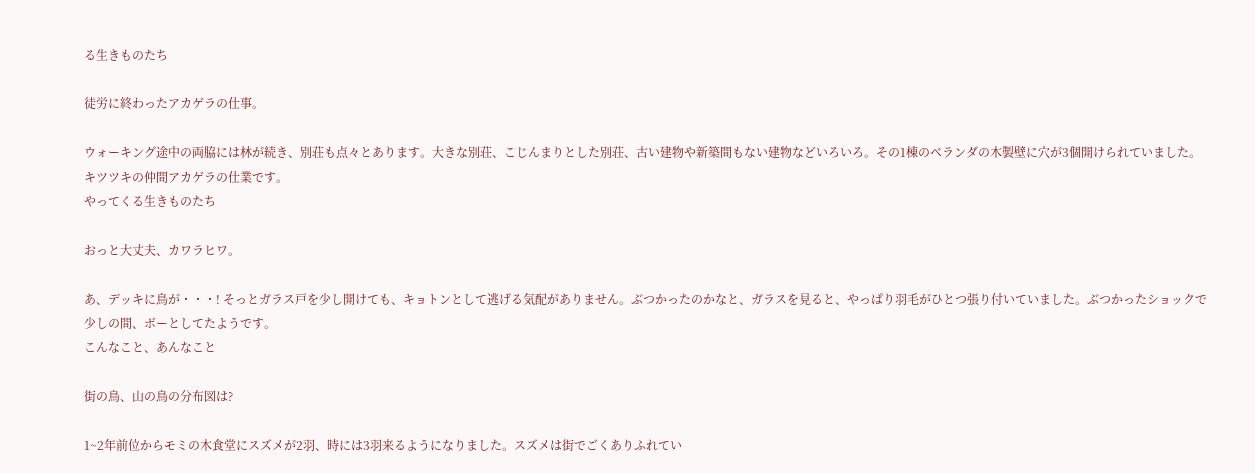る生きものたち

徒労に終わったアカゲラの仕事。

ウォーキング途中の両脇には林が続き、別荘も点々とあります。大きな別荘、こじんまりとした別荘、古い建物や新築間もない建物などいろいろ。その1棟のベランダの木製壁に穴が3個開けられていました。キツツキの仲間アカゲラの仕業です。
やってくる生きものたち

おっと大丈夫、カワラヒワ。

あ、デッキに鳥が・・・! そっとガラス戸を少し開けても、キョトンとして逃げる気配がありません。ぶつかったのかなと、ガラスを見ると、やっぱり羽毛がひとつ張り付いていました。ぶつかったショックで少しの間、ボーとしてたようです。
こんなこと、あんなこと

街の鳥、山の鳥の分布図は?

1~2年前位からモミの木食堂にスズメが2羽、時には3羽来るようになりました。スズメは街でごくありふれてい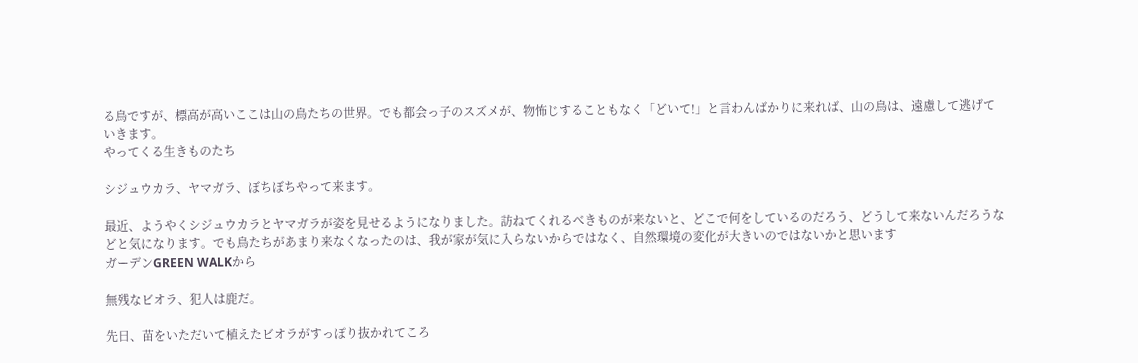る鳥ですが、標高が高いここは山の鳥たちの世界。でも都会っ子のスズメが、物怖じすることもなく「どいて!」と言わんばかりに来れば、山の鳥は、遠慮して逃げていきます。
やってくる生きものたち

シジュウカラ、ヤマガラ、ぼちぼちやって来ます。

最近、ようやくシジュウカラとヤマガラが姿を見せるようになりました。訪ねてくれるべきものが来ないと、どこで何をしているのだろう、どうして来ないんだろうなどと気になります。でも鳥たちがあまり来なくなったのは、我が家が気に入らないからではなく、自然環境の変化が大きいのではないかと思います
ガーデンGREEN WALKから

無残なビオラ、犯人は鹿だ。

先日、苗をいただいて植えたビオラがすっぽり抜かれてころ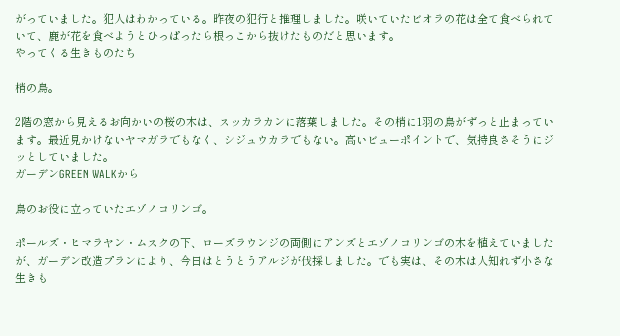がっていました。犯人はわかっている。昨夜の犯行と推理しました。咲いていたビオラの花は全て食べられていて、鹿が花を食べようとひっぱったら根っこから抜けたものだと思います。
やってくる生きものたち

梢の鳥。

2階の窓から見えるお向かいの桜の木は、スッカラカンに落葉しました。その梢に1羽の鳥がずっと止まっています。最近見かけないヤマガラでもなく、シジュウカラでもない。高いビューポイントで、気持良さそうにジッとしていました。
ガーデンGREEN WALKから

鳥のお役に立っていたエゾノコリンゴ。

ポールズ・ヒマラヤン・ムスクの下、ローズラウンジの両側にアンズとエゾノコリンゴの木を植えていましたが、ガーデン改造プランにより、今日はとうとうアルジが伐採しました。でも実は、その木は人知れず小さな生きも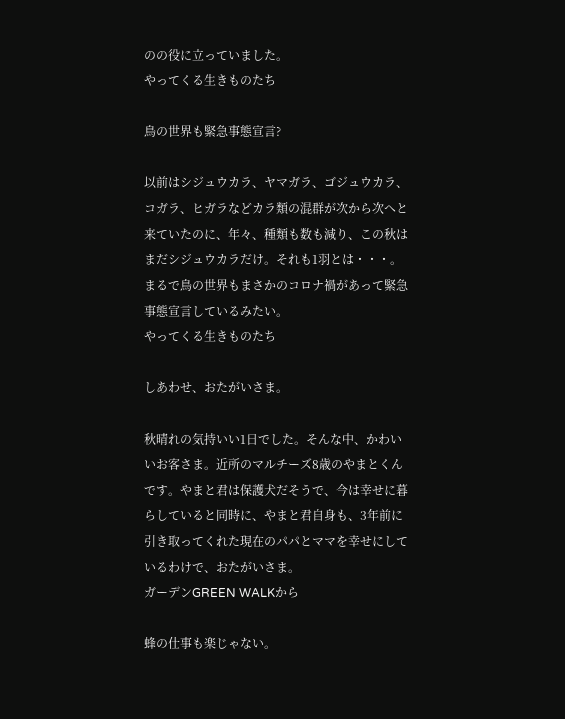のの役に立っていました。
やってくる生きものたち

鳥の世界も緊急事態宣言?

以前はシジュウカラ、ヤマガラ、ゴジュウカラ、コガラ、ヒガラなどカラ類の混群が次から次へと来ていたのに、年々、種類も数も減り、この秋はまだシジュウカラだけ。それも1羽とは・・・。まるで鳥の世界もまさかのコロナ禍があって緊急事態宣言しているみたい。
やってくる生きものたち

しあわせ、おたがいさま。

秋晴れの気持いい1日でした。そんな中、かわいいお客さま。近所のマルチーズ8歳のやまとくんです。やまと君は保護犬だそうで、今は幸せに暮らしていると同時に、やまと君自身も、3年前に引き取ってくれた現在のパパとママを幸せにしているわけで、おたがいさま。
ガーデンGREEN WALKから

蜂の仕事も楽じゃない。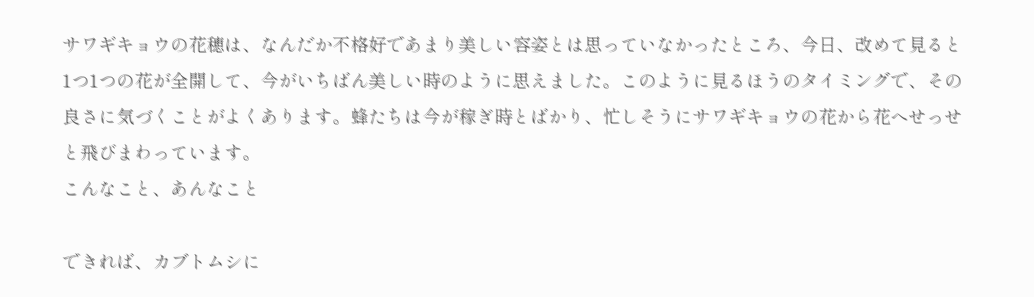サワギキョウの花穂は、なんだか不格好であまり美しい容姿とは思っていなかったところ、今日、改めて見ると1つ1つの花が全開して、今がいちばん美しい時のように思えました。このように見るほうのタイミングで、その良さに気づくことがよくあります。蜂たちは今が稼ぎ時とばかり、忙しそうにサワギキョウの花から花へせっせと飛びまわっています。
こんなこと、あんなこと

できれば、カブトムシに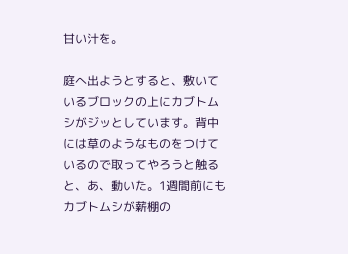甘い汁を。

庭へ出ようとすると、敷いているブロックの上にカブトムシがジッとしています。背中には草のようなものをつけているので取ってやろうと触ると、あ、動いた。1週間前にもカブトムシが薪棚の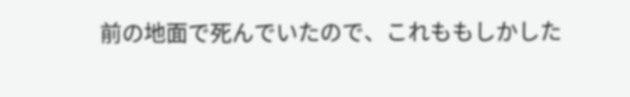前の地面で死んでいたので、これももしかした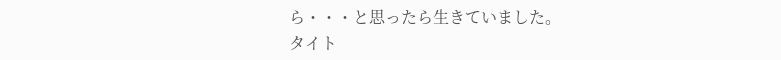ら・・・と思ったら生きていました。
タイト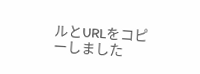ルとURLをコピーしました